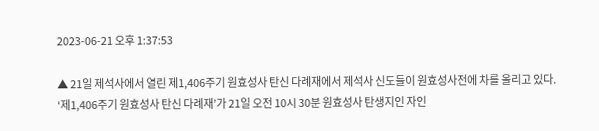2023-06-21 오후 1:37:53

▲ 21일 제석사에서 열린 제1,406주기 원효성사 탄신 다례재에서 제석사 신도들이 원효성사전에 차를 올리고 있다.
‘제1,406주기 원효성사 탄신 다례재’가 21일 오전 10시 30분 원효성사 탄생지인 자인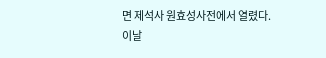면 제석사 원효성사전에서 열렸다.
이날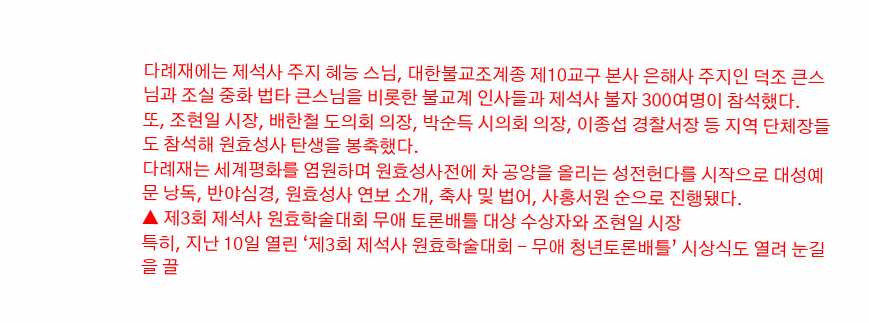다례재에는 제석사 주지 혜능 스님, 대한불교조계종 제10교구 본사 은해사 주지인 덕조 큰스님과 조실 중화 법타 큰스님을 비롯한 불교계 인사들과 제석사 불자 300여명이 참석했다.
또, 조현일 시장, 배한철 도의회 의장, 박순득 시의회 의장, 이종섭 경찰서장 등 지역 단체장들도 참석해 원효성사 탄생을 봉축했다.
다례재는 세계평화를 염원하며 원효성사전에 차 공양을 올리는 성전헌다를 시작으로 대성예문 낭독, 반야심경, 원효성사 연보 소개, 축사 및 법어, 사홍서원 순으로 진행됐다.
▲ 제3회 제석사 원효학술대회 무애 토론배틀 대상 수상자와 조현일 시장
특히, 지난 10일 열린 ‘제3회 제석사 원효학술대회 - 무애 청년토론배틀’ 시상식도 열려 눈길을 끌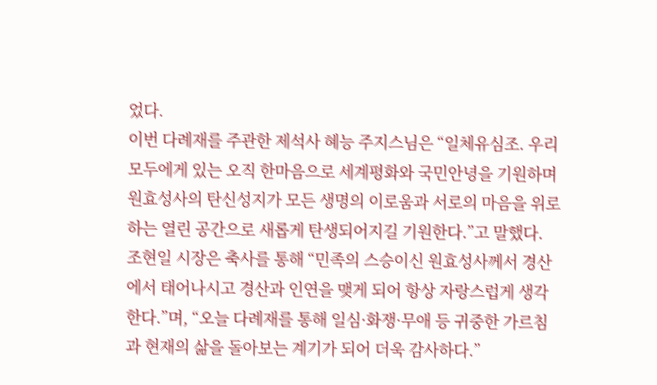었다.
이번 다례재를 주관한 제석사 혜능 주지스님은 “일체유심조. 우리 모두에게 있는 오직 한마음으로 세계평화와 국민안녕을 기원하며 원효성사의 탄신성지가 모든 생명의 이로움과 서로의 마음을 위로하는 열린 공간으로 새롭게 탄생되어지길 기원한다.”고 말했다.
조현일 시장은 축사를 통해 “민족의 스승이신 원효성사께서 경산에서 태어나시고 경산과 인연을 맺게 되어 항상 자랑스럽게 생각한다.”며, “오늘 다례재를 통해 일심·화쟁·무애 등 귀중한 가르침과 현재의 삶을 돌아보는 계기가 되어 더욱 감사하다.”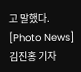고 말했다.
[Photo News]
김진홍 기자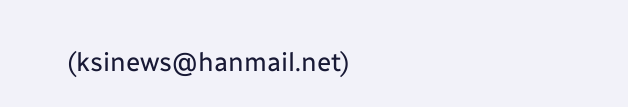(ksinews@hanmail.net)